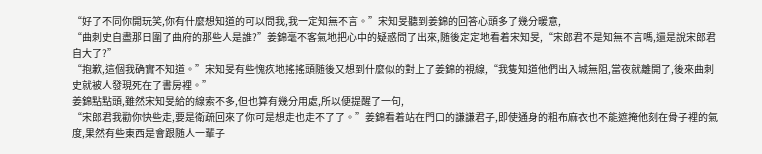“好了不同你開玩笑,你有什麼想知道的可以問我,我一定知無不言。”宋知旻聽到姜錦的回答心頭多了幾分暖意,
“曲刺史自盡那日圍了曲府的那些人是誰?”姜錦毫不客氣地把心中的疑惑問了出來,随後定定地看着宋知旻,“宋郎君不是知無不言嗎,還是說宋郎君自大了?”
“抱歉,這個我确實不知道。”宋知旻有些愧疚地搖搖頭随後又想到什麼似的對上了姜錦的視線,“我隻知道他們出入城無阻,當夜就離開了,後來曲刺史就被人發現死在了書房裡。”
姜錦點點頭,雖然宋知旻給的線索不多,但也算有幾分用處,所以便提醒了一句,
“宋郎君我勸你快些走,要是衛疏回來了你可是想走也走不了了。”姜錦看着站在門口的謙謙君子,即使通身的粗布麻衣也不能遮掩他刻在骨子裡的氣度,果然有些東西是會跟随人一輩子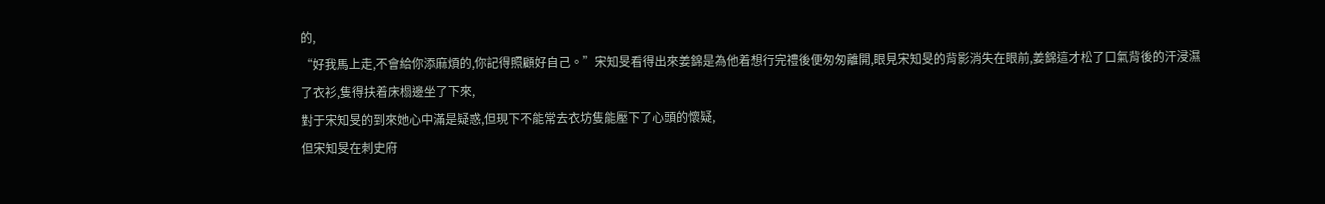的,
“好我馬上走,不會給你添麻煩的,你記得照顧好自己。”宋知旻看得出來姜錦是為他着想行完禮後便匆匆離開,眼見宋知旻的背影消失在眼前,姜錦這才松了口氣背後的汗浸濕了衣衫,隻得扶着床榻邊坐了下來,
對于宋知旻的到來她心中滿是疑惑,但現下不能常去衣坊隻能壓下了心頭的懷疑,
但宋知旻在刺史府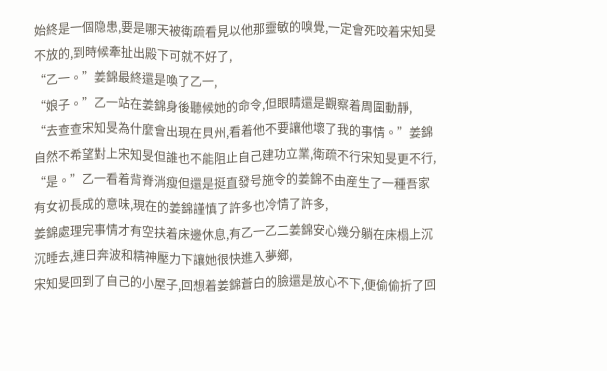始終是一個隐患,要是哪天被衛疏看見以他那靈敏的嗅覺,一定會死咬着宋知旻不放的,到時候牽扯出殿下可就不好了,
“乙一。”姜錦最終還是喚了乙一,
“娘子。”乙一站在姜錦身後聽候她的命令,但眼睛還是觀察着周圍動靜,
“去查查宋知旻為什麼會出現在貝州,看着他不要讓他壞了我的事情。”姜錦自然不希望對上宋知旻但誰也不能阻止自己建功立業,衛疏不行宋知旻更不行,
“是。”乙一看着背脊消瘦但還是挺直發号施令的姜錦不由産生了一種吾家有女初長成的意味,現在的姜錦謹慎了許多也冷情了許多,
姜錦處理完事情才有空扶着床邊休息,有乙一乙二姜錦安心幾分躺在床榻上沉沉睡去,連日奔波和精神壓力下讓她很快進入夢鄉,
宋知旻回到了自己的小屋子,回想着姜錦蒼白的臉還是放心不下,便偷偷折了回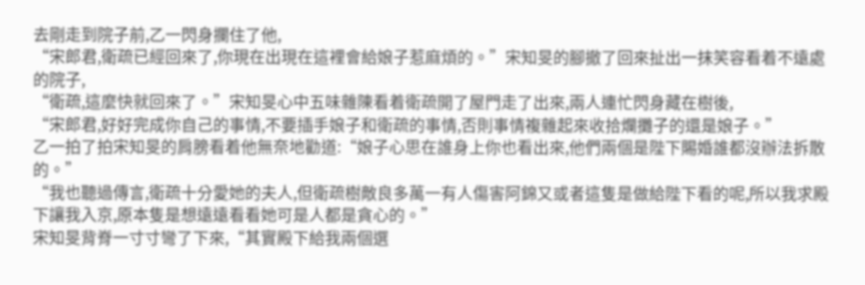去剛走到院子前,乙一閃身攔住了他,
“宋郎君,衛疏已經回來了,你現在出現在這裡會給娘子惹麻煩的。”宋知旻的腳撤了回來扯出一抹笑容看着不遠處的院子,
“衛疏,這麼快就回來了。”宋知旻心中五味雜陳看着衛疏開了屋門走了出來,兩人連忙閃身藏在樹後,
“宋郎君,好好完成你自己的事情,不要插手娘子和衛疏的事情,否則事情複雜起來收拾爛攤子的還是娘子。”
乙一拍了拍宋知旻的肩膀看着他無奈地勸道:“娘子心思在誰身上你也看出來,他們兩個是陛下賜婚誰都沒辦法拆散的。”
“我也聽過傳言,衛疏十分愛她的夫人,但衛疏樹敵良多萬一有人傷害阿錦又或者這隻是做給陛下看的呢,所以我求殿下讓我入京,原本隻是想遠遠看看她可是人都是貪心的。”
宋知旻背脊一寸寸彎了下來,“其實殿下給我兩個選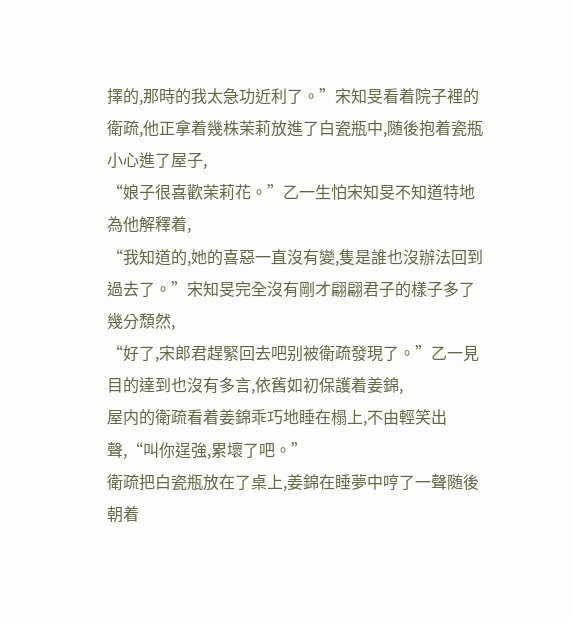擇的,那時的我太急功近利了。”宋知旻看着院子裡的衛疏,他正拿着幾株茉莉放進了白瓷瓶中,随後抱着瓷瓶小心進了屋子,
“娘子很喜歡茉莉花。”乙一生怕宋知旻不知道特地為他解釋着,
“我知道的,她的喜惡一直沒有變,隻是誰也沒辦法回到過去了。”宋知旻完全沒有剛才翩翩君子的樣子多了幾分頹然,
“好了,宋郎君趕緊回去吧别被衛疏發現了。”乙一見目的達到也沒有多言,依舊如初保護着姜錦,
屋内的衛疏看着姜錦乖巧地睡在榻上,不由輕笑出聲,“叫你逞強,累壞了吧。”
衛疏把白瓷瓶放在了桌上,姜錦在睡夢中哼了一聲随後朝着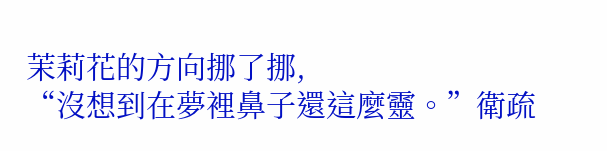茉莉花的方向挪了挪,
“沒想到在夢裡鼻子還這麼靈。”衛疏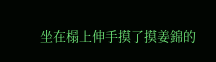坐在榻上伸手摸了摸姜錦的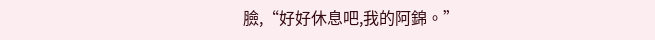臉,“好好休息吧,我的阿錦。”